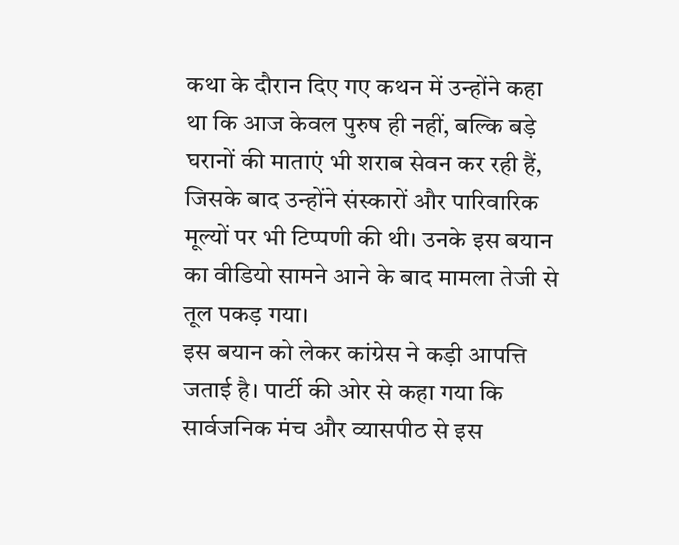कथा के दौरान दिए गए कथन में उन्होंने कहा था कि आज केवल पुरुष ही नहीं, बल्कि बड़े घरानों की माताएं भी शराब सेवन कर रही हैं, जिसके बाद उन्होंने संस्कारों और पारिवारिक मूल्यों पर भी टिप्पणी की थी। उनके इस बयान का वीडियो सामने आने के बाद मामला तेजी से तूल पकड़ गया।
इस बयान को लेकर कांग्रेस ने कड़ी आपत्ति जताई है। पार्टी की ओर से कहा गया कि सार्वजनिक मंच और व्यासपीठ से इस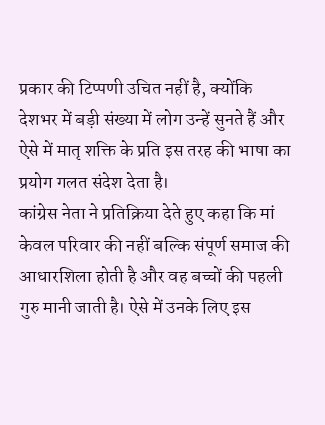प्रकार की टिप्पणी उचित नहीं है, क्योंकि देशभर में बड़ी संख्या में लोग उन्हें सुनते हैं और ऐसे में मातृ शक्ति के प्रति इस तरह की भाषा का प्रयोग गलत संदेश देता है।
कांग्रेस नेता ने प्रतिक्रिया देते हुए कहा कि मां केवल परिवार की नहीं बल्कि संपूर्ण समाज की आधारशिला होती है और वह बच्चों की पहली गुरु मानी जाती है। ऐसे में उनके लिए इस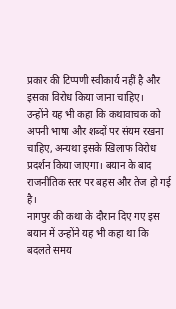प्रकार की टिप्पणी स्वीकार्य नहीं है और इसका विरोध किया जाना चाहिए।
उन्होंने यह भी कहा कि कथावाचक को अपनी भाषा और शब्दों पर संयम रखना चाहिए, अन्यथा इसके खिलाफ विरोध प्रदर्शन किया जाएगा। बयान के बाद राजनीतिक स्तर पर बहस और तेज हो गई है।
नागपुर की कथा के दौरान दिए गए इस बयान में उन्होंने यह भी कहा था कि बदलते समय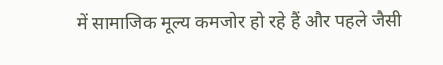में सामाजिक मूल्य कमजोर हो रहे हैं और पहले जैसी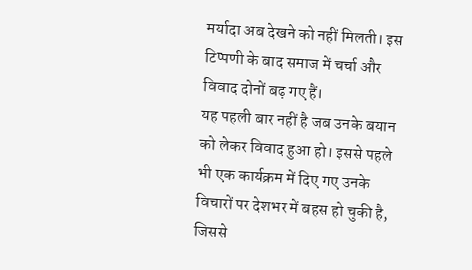मर्यादा अब देखने को नहीं मिलती। इस टिप्पणी के बाद समाज में चर्चा और विवाद दोनों बढ़ गए हैं।
यह पहली बार नहीं है जब उनके बयान को लेकर विवाद हुआ हो। इससे पहले भी एक कार्यक्रम में दिए गए उनके विचारों पर देशभर में बहस हो चुकी है, जिससे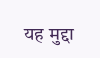यह मुद्दा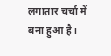लगातार चर्चा में बना हुआ है।